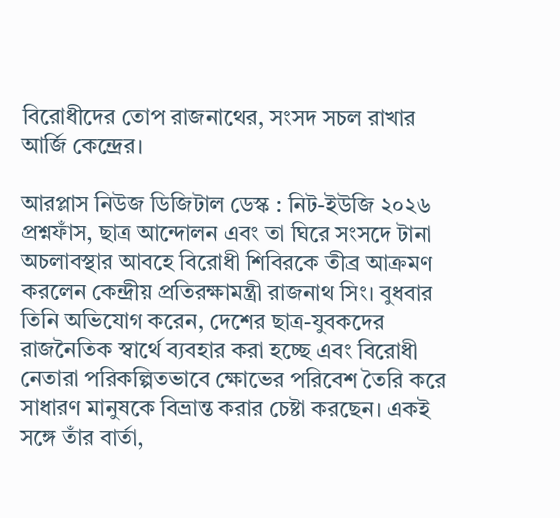বিরোধীদের তোপ রাজনাথের, সংসদ সচল রাখার আর্জি কেন্দ্রের।

আরপ্লাস নিউজ ডিজিটাল ডেস্ক : নিট-ইউজি ২০২৬ প্রশ্নফাঁস, ছাত্র আন্দোলন এবং তা ঘিরে সংসদে টানা অচলাবস্থার আবহে বিরোধী শিবিরকে তীব্র আক্রমণ করলেন কেন্দ্রীয় প্রতিরক্ষামন্ত্রী রাজনাথ সিং। বুধবার তিনি অভিযোগ করেন, দেশের ছাত্র-যুবকদের রাজনৈতিক স্বার্থে ব্যবহার করা হচ্ছে এবং বিরোধী নেতারা পরিকল্পিতভাবে ক্ষোভের পরিবেশ তৈরি করে সাধারণ মানুষকে বিভ্রান্ত করার চেষ্টা করছেন। একই সঙ্গে তাঁর বার্তা,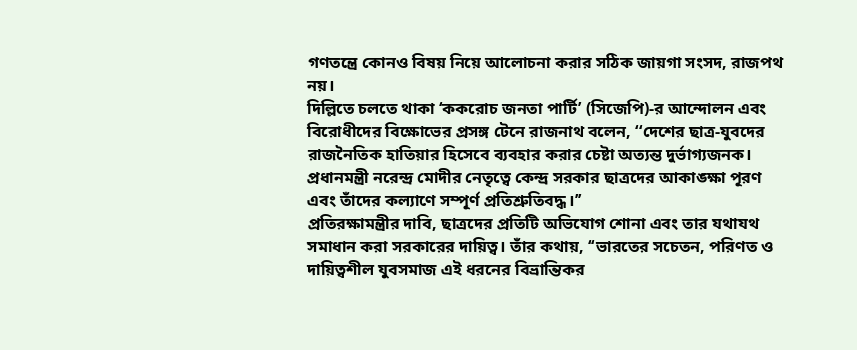গণতন্ত্রে কোনও বিষয় নিয়ে আলোচনা করার সঠিক জায়গা সংসদ, রাজপথ নয়।
দিল্লিতে চলতে থাকা ‘ককরোচ জনতা পার্টি’ (সিজেপি)-র আন্দোলন এবং বিরোধীদের বিক্ষোভের প্রসঙ্গ টেনে রাজনাথ বলেন, ‘‘দেশের ছাত্র-যুবদের রাজনৈতিক হাতিয়ার হিসেবে ব্যবহার করার চেষ্টা অত্যন্ত দুর্ভাগ্যজনক। প্রধানমন্ত্রী নরেন্দ্র মোদীর নেতৃত্বে কেন্দ্র সরকার ছাত্রদের আকাঙ্ক্ষা পূরণ এবং তাঁদের কল্যাণে সম্পূর্ণ প্রতিশ্রুতিবদ্ধ।’’
প্রতিরক্ষামন্ত্রীর দাবি, ছাত্রদের প্রতিটি অভিযোগ শোনা এবং তার যথাযথ সমাধান করা সরকারের দায়িত্ব। তাঁর কথায়, ‘‘ভারতের সচেতন, পরিণত ও দায়িত্বশীল যুবসমাজ এই ধরনের বিভ্রান্তিকর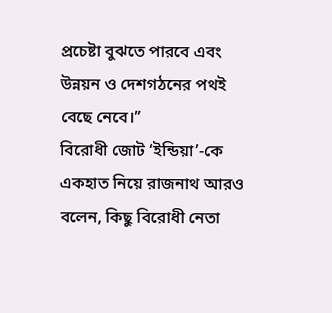প্রচেষ্টা বুঝতে পারবে এবং উন্নয়ন ও দেশগঠনের পথই বেছে নেবে।’’
বিরোধী জোট ‘ইন্ডিয়া’-কে একহাত নিয়ে রাজনাথ আরও বলেন, কিছু বিরোধী নেতা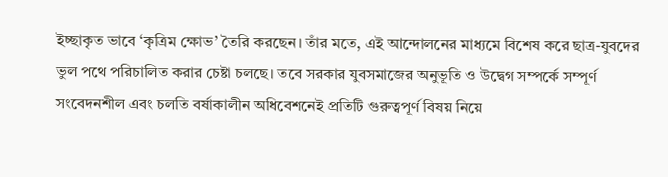ইচ্ছাকৃত ভাবে ‘কৃত্রিম ক্ষোভ’ তৈরি করছেন। তাঁর মতে, এই আন্দোলনের মাধ্যমে বিশেষ করে ছাত্র-যুবদের ভুল পথে পরিচালিত করার চেষ্টা চলছে। তবে সরকার যুবসমাজের অনুভূতি ও উদ্বেগ সম্পর্কে সম্পূর্ণ সংবেদনশীল এবং চলতি বর্ষাকালীন অধিবেশনেই প্রতিটি গুরুত্বপূর্ণ বিষয় নিয়ে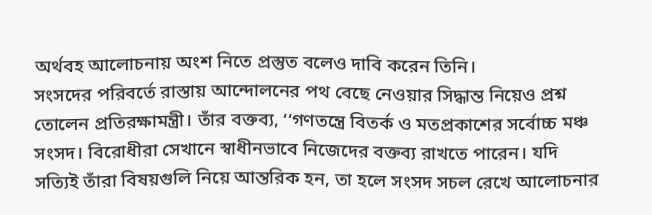অর্থবহ আলোচনায় অংশ নিতে প্রস্তুত বলেও দাবি করেন তিনি।
সংসদের পরিবর্তে রাস্তায় আন্দোলনের পথ বেছে নেওয়ার সিদ্ধান্ত নিয়েও প্রশ্ন তোলেন প্রতিরক্ষামন্ত্রী। তাঁর বক্তব্য, ‘‘গণতন্ত্রে বিতর্ক ও মতপ্রকাশের সর্বোচ্চ মঞ্চ সংসদ। বিরোধীরা সেখানে স্বাধীনভাবে নিজেদের বক্তব্য রাখতে পারেন। যদি সত্যিই তাঁরা বিষয়গুলি নিয়ে আন্তরিক হন, তা হলে সংসদ সচল রেখে আলোচনার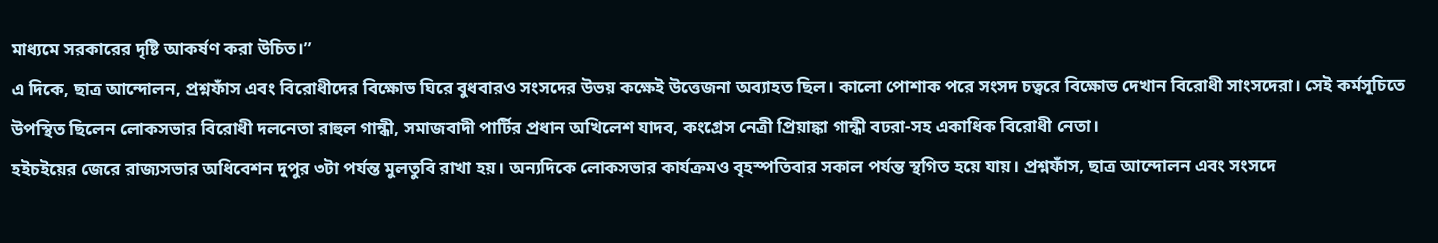মাধ্যমে সরকারের দৃষ্টি আকর্ষণ করা উচিত।’’
এ দিকে, ছাত্র আন্দোলন, প্রশ্নফাঁস এবং বিরোধীদের বিক্ষোভ ঘিরে বুধবারও সংসদের উভয় কক্ষেই উত্তেজনা অব্যাহত ছিল। কালো পোশাক পরে সংসদ চত্বরে বিক্ষোভ দেখান বিরোধী সাংসদেরা। সেই কর্মসূচিতে উপস্থিত ছিলেন লোকসভার বিরোধী দলনেতা রাহুল গান্ধী, সমাজবাদী পার্টির প্রধান অখিলেশ যাদব, কংগ্রেস নেত্রী প্রিয়াঙ্কা গান্ধী বঢরা-সহ একাধিক বিরোধী নেতা।
হইচইয়ের জেরে রাজ্যসভার অধিবেশন দুপুর ৩টা পর্যন্ত মুলতুবি রাখা হয়। অন্যদিকে লোকসভার কার্যক্রমও বৃহস্পতিবার সকাল পর্যন্ত স্থগিত হয়ে যায়। প্রশ্নফাঁস, ছাত্র আন্দোলন এবং সংসদে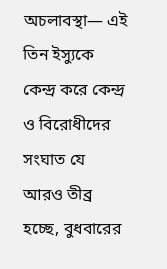অচলাবস্থা— এই তিন ইস্যুকে কেন্দ্র করে কেন্দ্র ও বিরোধীদের সংঘাত যে আরও তীব্র হচ্ছে, বুধবারের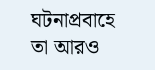ঘটনাপ্রবাহে তা আরও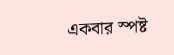একবার স্পষ্ট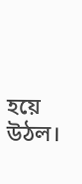হয়ে উঠল।